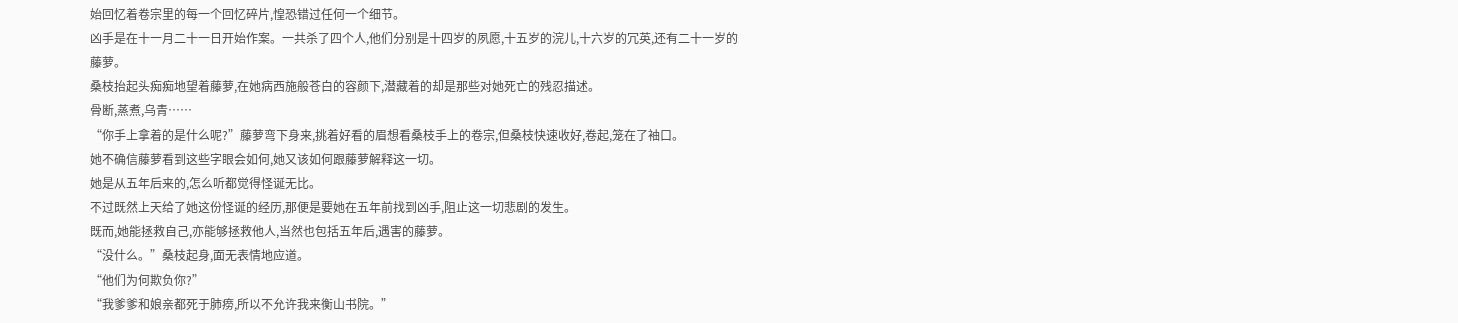始回忆着卷宗里的每一个回忆碎片,惶恐错过任何一个细节。
凶手是在十一月二十一日开始作案。一共杀了四个人,他们分别是十四岁的夙愿,十五岁的浣儿,十六岁的冗英,还有二十一岁的藤萝。
桑枝抬起头痴痴地望着藤萝,在她病西施般苍白的容颜下,潜藏着的却是那些对她死亡的残忍描述。
骨断,蒸煮,乌青……
“你手上拿着的是什么呢?”藤萝弯下身来,挑着好看的眉想看桑枝手上的卷宗,但桑枝快速收好,卷起,笼在了袖口。
她不确信藤萝看到这些字眼会如何,她又该如何跟藤萝解释这一切。
她是从五年后来的,怎么听都觉得怪诞无比。
不过既然上天给了她这份怪诞的经历,那便是要她在五年前找到凶手,阻止这一切悲剧的发生。
既而,她能拯救自己,亦能够拯救他人,当然也包括五年后,遇害的藤萝。
“没什么。”桑枝起身,面无表情地应道。
“他们为何欺负你?”
“我爹爹和娘亲都死于肺痨,所以不允许我来衡山书院。”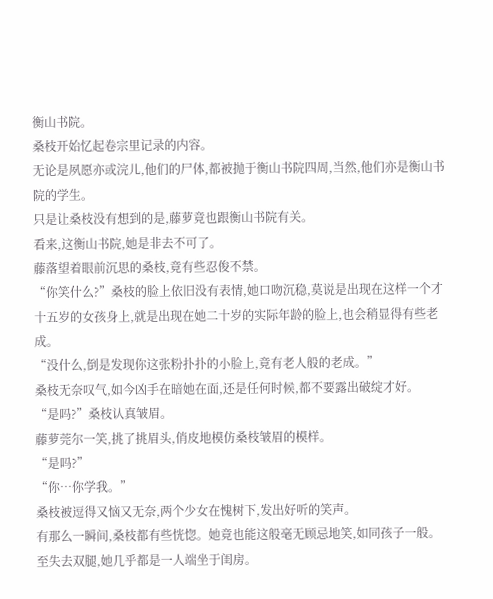衡山书院。
桑枝开始忆起卷宗里记录的内容。
无论是夙愿亦或浣儿,他们的尸体,都被抛于衡山书院四周,当然,他们亦是衡山书院的学生。
只是让桑枝没有想到的是,藤萝竟也跟衡山书院有关。
看来,这衡山书院,她是非去不可了。
藤落望着眼前沉思的桑枝,竟有些忍俊不禁。
“你笑什么?”桑枝的脸上依旧没有表情,她口吻沉稳,莫说是出现在这样一个才十五岁的女孩身上,就是出现在她二十岁的实际年龄的脸上,也会稍显得有些老成。
“没什么,倒是发现你这张粉扑扑的小脸上,竟有老人般的老成。”
桑枝无奈叹气,如今凶手在暗她在面,还是任何时候,都不要露出破绽才好。
“是吗?”桑枝认真皱眉。
藤萝莞尔一笑,挑了挑眉头,俏皮地模仿桑枝皱眉的模样。
“是吗?”
“你…你学我。”
桑枝被逗得又恼又无奈,两个少女在愧树下,发出好听的笑声。
有那么一瞬间,桑枝都有些恍惚。她竟也能这般毫无顾忌地笑,如同孩子一般。
至失去双腿,她几乎都是一人端坐于闺房。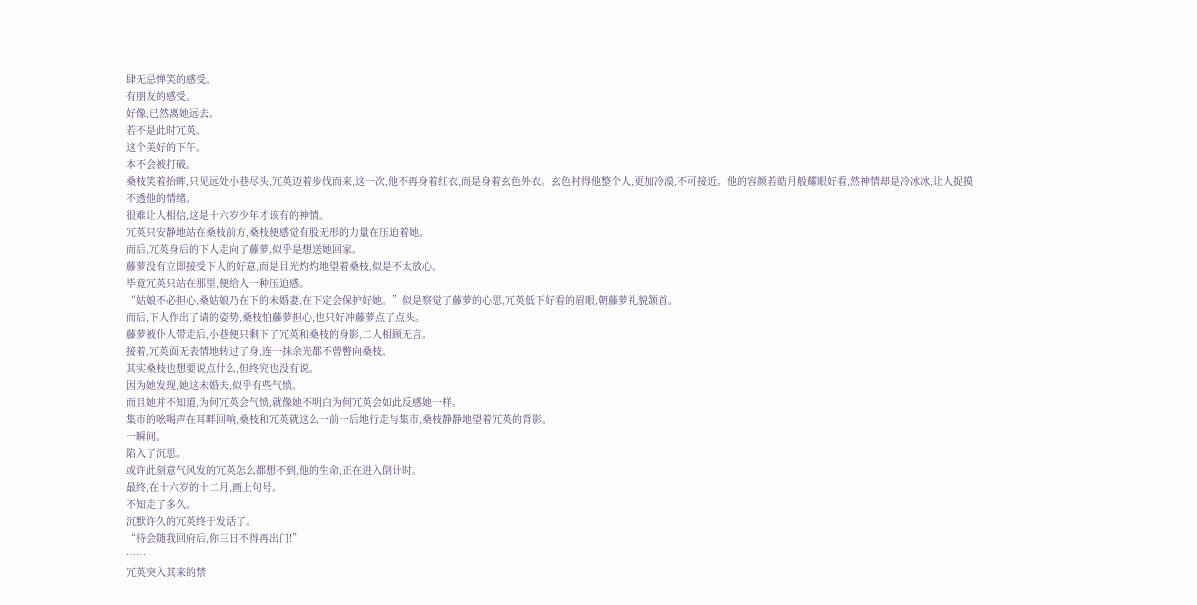肆无忌惮笑的感受。
有朋友的感受。
好像,已然离她远去。
若不是此时冗英。
这个美好的下午。
本不会被打破。
桑枝笑着抬眸,只见远处小巷尽头,冗英迈着步伐而来,这一次,他不再身着红衣,而是身着玄色外衣。玄色衬得他整个人,更加冷漠,不可接近。他的容颜若皓月般耀眼好看,然神情却是冷冰冰,让人捉摸不透他的情绪。
很难让人相信,这是十六岁少年才该有的神情。
冗英只安静地站在桑枝前方,桑枝便感觉有股无形的力量在压迫着她。
而后,冗英身后的下人走向了藤萝,似乎是想送她回家。
藤萝没有立即接受下人的好意,而是目光灼灼地望着桑枝,似是不太放心。
毕竟冗英只站在那里,便给人一种压迫感。
“姑娘不必担心,桑姑娘乃在下的未婚妻,在下定会保护好她。”似是察觉了藤萝的心思,冗英低下好看的眉眼,朝藤萝礼貌颔首。
而后,下人作出了请的姿势,桑枝怕藤萝担心,也只好冲藤萝点了点头。
藤萝被仆人带走后,小巷便只剩下了冗英和桑枝的身影,二人相顾无言。
接着,冗英面无表情地转过了身,连一抹余光都不曾瞥向桑枝。
其实桑枝也想要说点什么,但终究也没有说。
因为她发现,她这未婚夫,似乎有些气愤。
而且她并不知道,为何冗英会气愤,就像她不明白为何冗英会如此反感她一样。
集市的吆喝声在耳畔回响,桑枝和冗英就这么一前一后地行走与集市,桑枝静静地望着冗英的背影。
一瞬间。
陷入了沉思。
或许此刻意气风发的冗英怎么都想不到,他的生命,正在进入倒计时。
最终,在十六岁的十二月,画上句号。
不知走了多久。
沉默许久的冗英终于发话了。
“待会随我回府后,你三日不得再出门!”
……
冗英突入其来的禁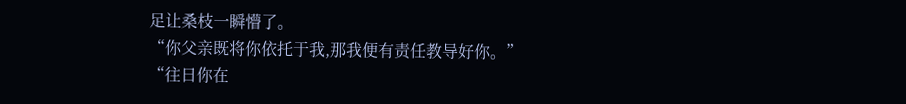足让桑枝一瞬懵了。
“你父亲既将你依托于我,那我便有责任教导好你。”
“往日你在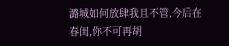潞城如何放肆我且不管,今后在春闺,你不可再胡